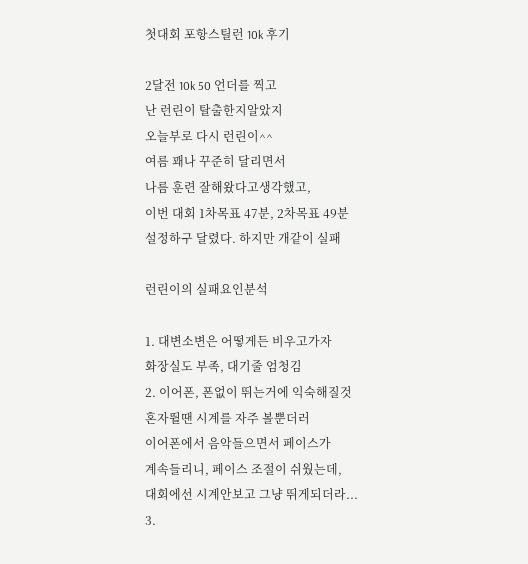첫대회 포항스틸런 10k 후기

2달전 10k 50 언더를 찍고
난 런린이 탈출한지알았지
오늘부로 다시 런린이^^
여름 꽤나 꾸준히 달리면서
나름 훈련 잘해왔다고생각했고,
이번 대회 1차목표 47분, 2차목표 49분
설정하구 달렸다. 하지만 개같이 실패

런린이의 실패요인분석

1. 대변소변은 어떻게든 비우고가자
화장실도 부족, 대기줄 엄청김
2. 이어폰, 폰없이 뛰는거에 익숙해질것
혼자뛸땐 시계를 자주 볼뿐더러
이어폰에서 음악들으면서 페이스가
계속들리니, 페이스 조절이 쉬웠는데,
대회에선 시계안보고 그냥 뛰게되더라...
3.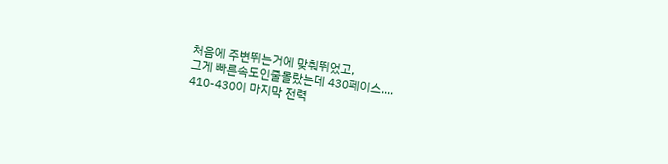처음에 주변뛰는거에 맞춰뛰었고,
그게 빠른속도인줄몰랐는데 430페이스....
410-430이 마지막 전력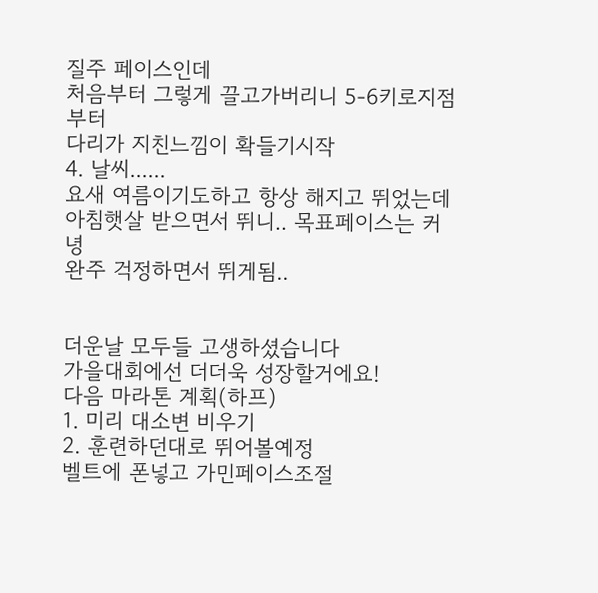질주 페이스인데
처음부터 그렇게 끌고가버리니 5-6키로지점부터
다리가 지친느낌이 확들기시작
4. 날씨......
요새 여름이기도하고 항상 해지고 뛰었는데
아침햇살 받으면서 뛰니.. 목표페이스는 커녕
완주 걱정하면서 뛰게됨..


더운날 모두들 고생하셨습니다
가을대회에선 더더욱 성장할거에요!
다음 마라톤 계획(하프)
1. 미리 대소변 비우기
2. 훈련하던대로 뛰어볼예정
벨트에 폰넣고 가민페이스조절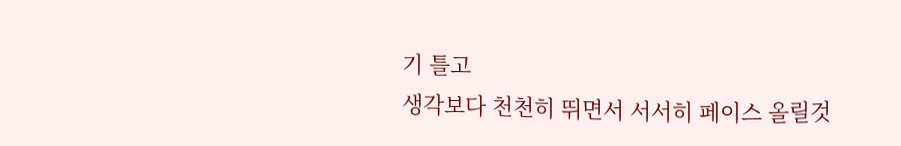기 틀고
생각보다 천천히 뛰면서 서서히 페이스 올릴것